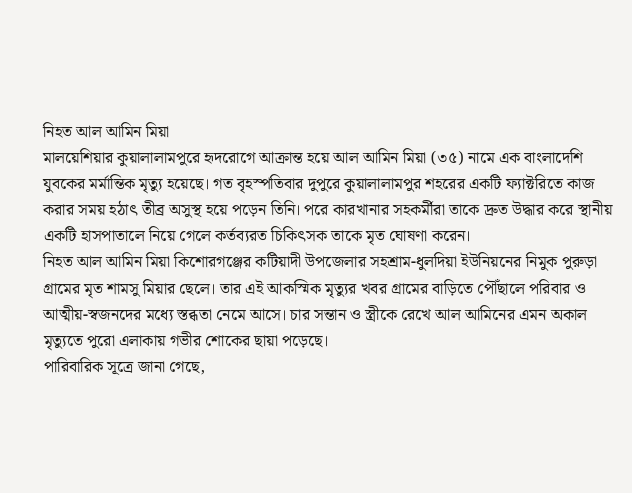নিহত আল আমিন মিয়া
মালয়েশিয়ার কুয়ালালামপুরে হৃদরোগে আক্রান্ত হয়ে আল আমিন মিয়া (৩৫) নামে এক বাংলাদেশি যুবকের মর্মান্তিক মৃত্যু হয়েছে। গত বৃহস্পতিবার দুপুরে কুয়ালালামপুর শহরের একটি ফ্যাক্টরিতে কাজ করার সময় হঠাৎ তীব্র অসুস্থ হয়ে পড়েন তিনি। পরে কারখানার সহকর্মীরা তাকে দ্রুত উদ্ধার করে স্থানীয় একটি হাসপাতালে নিয়ে গেলে কর্তব্যরত চিকিৎসক তাকে মৃত ঘোষণা করেন।
নিহত আল আমিন মিয়া কিশোরগঞ্জের কটিয়াদী উপজেলার সহশ্রাম-ধুলদিয়া ইউনিয়নের নিমুক পুরুড়া গ্রামের মৃত শামসু মিয়ার ছেলে। তার এই আকস্মিক মৃত্যুর খবর গ্রামের বাড়িতে পৌঁছালে পরিবার ও আত্মীয়-স্বজনদের মধ্যে স্তব্ধতা নেমে আসে। চার সন্তান ও স্ত্রীকে রেখে আল আমিনের এমন অকাল মৃত্যুতে পুরো এলাকায় গভীর শোকের ছায়া পড়েছে।
পারিবারিক সূত্রে জানা গেছে,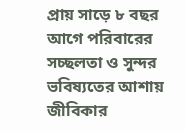প্রায় সাড়ে ৮ বছর আগে পরিবারের সচ্ছলতা ও সুন্দর ভবিষ্যতের আশায় জীবিকার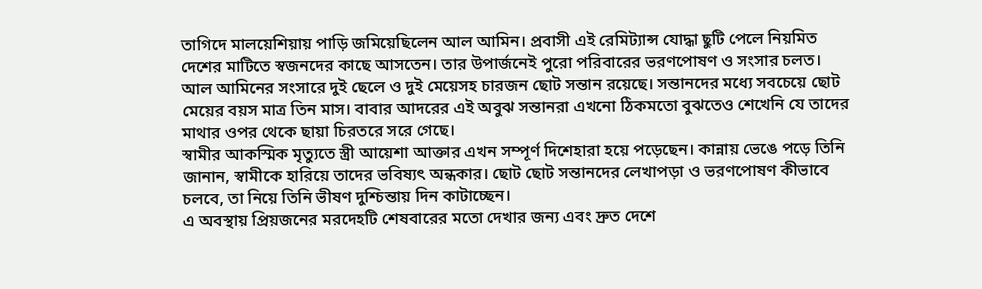তাগিদে মালয়েশিয়ায় পাড়ি জমিয়েছিলেন আল আমিন। প্রবাসী এই রেমিট্যান্স যোদ্ধা ছুটি পেলে নিয়মিত দেশের মাটিতে স্বজনদের কাছে আসতেন। তার উপার্জনেই পুরো পরিবারের ভরণপোষণ ও সংসার চলত।
আল আমিনের সংসারে দুই ছেলে ও দুই মেয়েসহ চারজন ছোট সন্তান রয়েছে। সন্তানদের মধ্যে সবচেয়ে ছোট মেয়ের বয়স মাত্র তিন মাস। বাবার আদরের এই অবুঝ সন্তানরা এখনো ঠিকমতো বুঝতেও শেখেনি যে তাদের মাথার ওপর থেকে ছায়া চিরতরে সরে গেছে।
স্বামীর আকস্মিক মৃত্যুতে স্ত্রী আয়েশা আক্তার এখন সম্পূর্ণ দিশেহারা হয়ে পড়েছেন। কান্নায় ভেঙে পড়ে তিনি জানান, স্বামীকে হারিয়ে তাদের ভবিষ্যৎ অন্ধকার। ছোট ছোট সন্তানদের লেখাপড়া ও ভরণপোষণ কীভাবে চলবে, তা নিয়ে তিনি ভীষণ দুশ্চিন্তায় দিন কাটাচ্ছেন।
এ অবস্থায় প্রিয়জনের মরদেহটি শেষবারের মতো দেখার জন্য এবং দ্রুত দেশে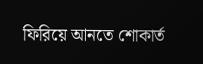ফিরিয়ে আনতে শোকার্ত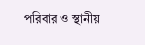পরিবার ও স্থানীয়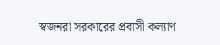স্বজনরা সরকারের প্রবাসী কল্যাণ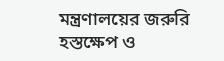মন্ত্রণালয়ের জরুরি হস্তক্ষেপ ও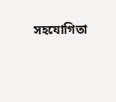সহযোগিতা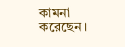কামনা করেছেন।